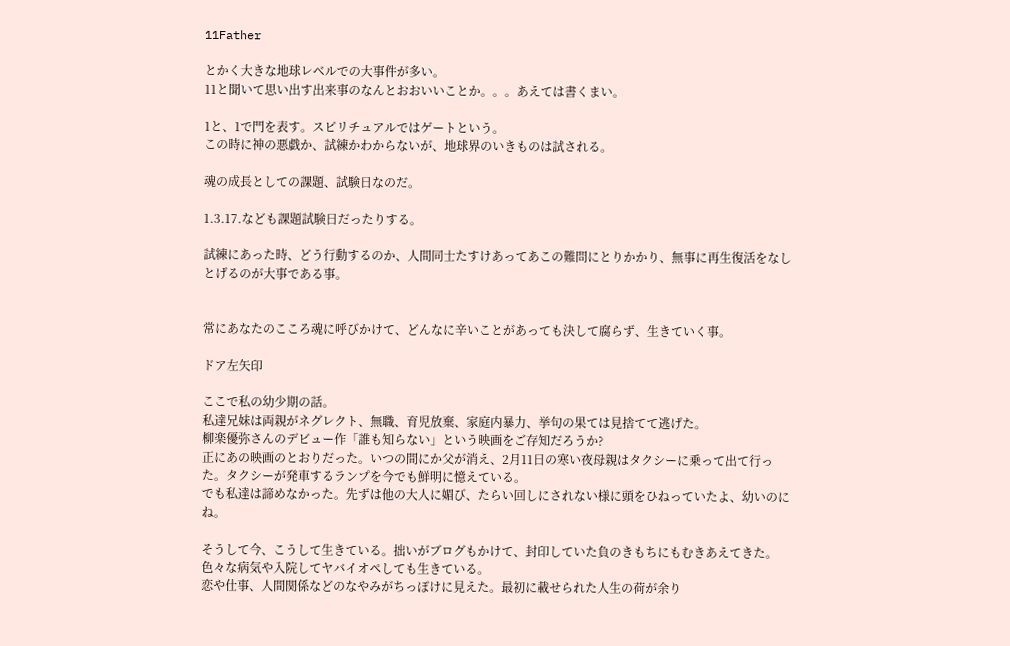11Father

とかく大きな地球レベルでの大事件が多い。
11と聞いて思い出す出来事のなんとおおいいことか。。。あえては書くまい。

1と、1で門を表す。スピリチュアルではゲートという。
この時に神の悪戯か、試練かわからないが、地球界のいきものは試される。

魂の成長としての課題、試験日なのだ。

1.3.17.なども課題試験日だったりする。

試練にあった時、どう行動するのか、人間同士たすけあってあこの難問にとりかかり、無事に再生復活をなしとげるのが大事である事。


常にあなたのこころ魂に呼びかけて、どんなに辛いことがあっても決して腐らず、生きていく事。

ドア左矢印

ここで私の幼少期の話。
私達兄妹は両親がネグレクト、無職、育児放棄、家庭内暴力、挙句の果ては見捨てて逃げた。
柳楽優弥さんのデビュー作「誰も知らない」という映画をご存知だろうか?
正にあの映画のとおりだった。いつの間にか父が消え、2月11日の寒い夜母親はタクシーに乗って出て行った。タクシーが発車するランプを今でも鮮明に憶えている。
でも私達は諦めなかった。先ずは他の大人に媚び、たらい回しにされない様に頭をひねっていたよ、幼いのにね。

そうして今、こうして生きている。拙いがブログもかけて、封印していた負のきもちにもむきあえてきた。
色々な病気や入院してヤバイオペしても生きている。
恋や仕事、人間関係などのなやみがちっぽけに見えた。最初に載せられた人生の荷が余り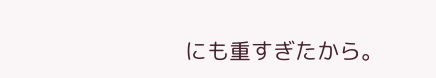にも重すぎたから。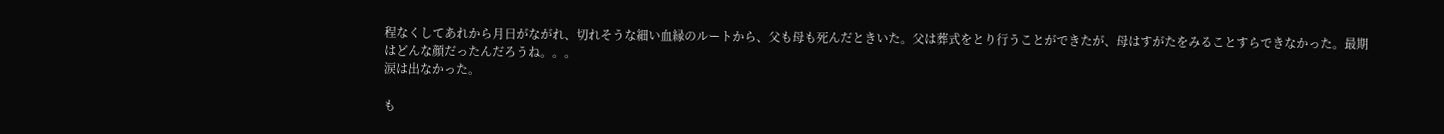程なくしてあれから月日がながれ、切れそうな細い血縁のルートから、父も母も死んだときいた。父は葬式をとり行うことができたが、母はすがたをみることすらできなかった。最期はどんな顔だったんだろうね。。。
涙は出なかった。

も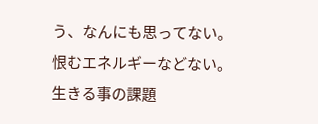う、なんにも思ってない。恨むエネルギーなどない。
生きる事の課題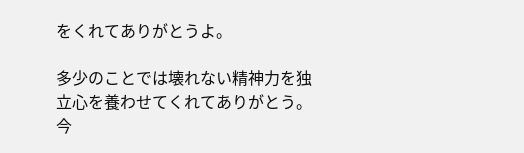をくれてありがとうよ。

多少のことでは壊れない精神力を独立心を養わせてくれてありがとう。
今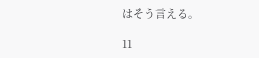はそう言える。

11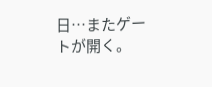日…またゲートが開く。